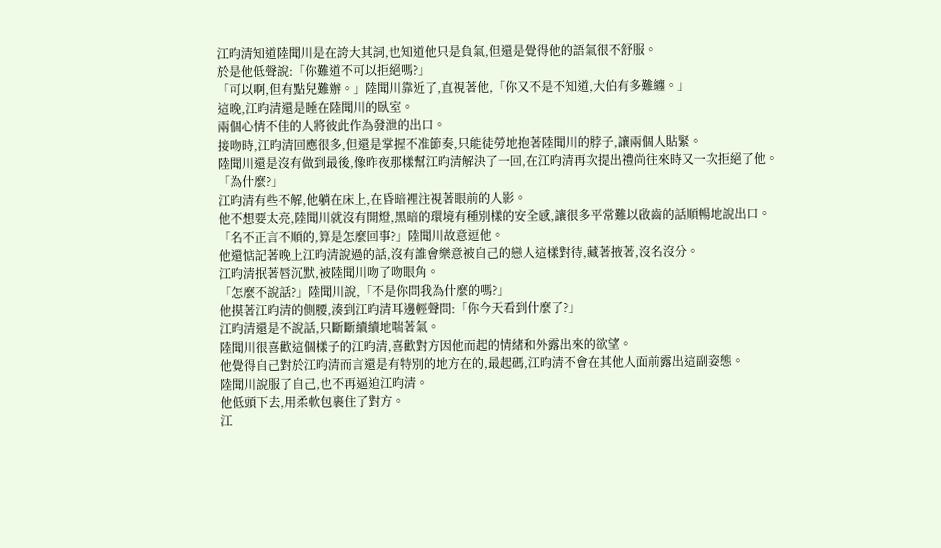江昀清知道陸聞川是在誇大其詞,也知道他只是負氣,但還是覺得他的語氣很不舒服。
於是他低聲說:「你難道不可以拒絕嗎?」
「可以啊,但有點兒難辦。」陸聞川靠近了,直視著他,「你又不是不知道,大伯有多難纏。」
這晚,江昀清還是睡在陸聞川的臥室。
兩個心情不佳的人將彼此作為發泄的出口。
接吻時,江昀清回應很多,但還是掌握不准節奏,只能徒勞地抱著陸聞川的脖子,讓兩個人貼緊。
陸聞川還是沒有做到最後,像昨夜那樣幫江昀清解決了一回,在江昀清再次提出禮尚往來時又一次拒絕了他。
「為什麼?」
江昀清有些不解,他躺在床上,在昏暗裡注視著眼前的人影。
他不想要太亮,陸聞川就沒有開燈,黑暗的環境有種別樣的安全感,讓很多平常難以啟齒的話順暢地說出口。
「名不正言不順的,算是怎麼回事?」陸聞川故意逗他。
他還惦記著晚上江昀清說過的話,沒有誰會樂意被自己的戀人這樣對待,藏著掖著,沒名沒分。
江昀清抿著唇沉默,被陸聞川吻了吻眼角。
「怎麼不說話?」陸聞川說,「不是你問我為什麼的嗎?」
他摸著江昀清的側腰,湊到江昀清耳邊輕聲問:「你今天看到什麼了?」
江昀清還是不說話,只斷斷續續地喘著氣。
陸聞川很喜歡這個樣子的江昀清,喜歡對方因他而起的情緒和外露出來的欲望。
他覺得自己對於江昀清而言還是有特別的地方在的,最起碼,江昀清不會在其他人面前露出這副姿態。
陸聞川說服了自己,也不再逼迫江昀清。
他低頭下去,用柔軟包裹住了對方。
江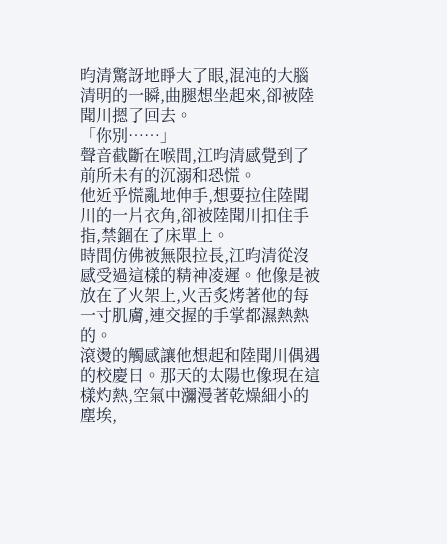昀清驚訝地睜大了眼,混沌的大腦清明的一瞬,曲腿想坐起來,卻被陸聞川摁了回去。
「你別……」
聲音截斷在喉間,江昀清感覺到了前所未有的沉溺和恐慌。
他近乎慌亂地伸手,想要拉住陸聞川的一片衣角,卻被陸聞川扣住手指,禁錮在了床單上。
時間仿佛被無限拉長,江昀清從沒感受過這樣的精神凌遲。他像是被放在了火架上,火舌炙烤著他的每一寸肌膚,連交握的手掌都濕熱熱的。
滾燙的觸感讓他想起和陸聞川偶遇的校慶日。那天的太陽也像現在這樣灼熱,空氣中瀰漫著乾燥細小的塵埃,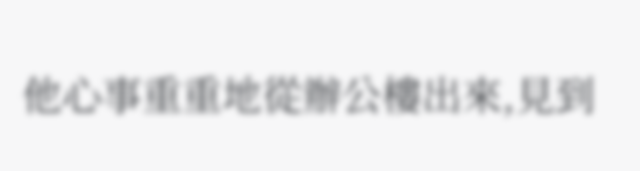他心事重重地從辦公樓出來,見到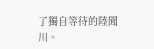了獨自等待的陸聞川。